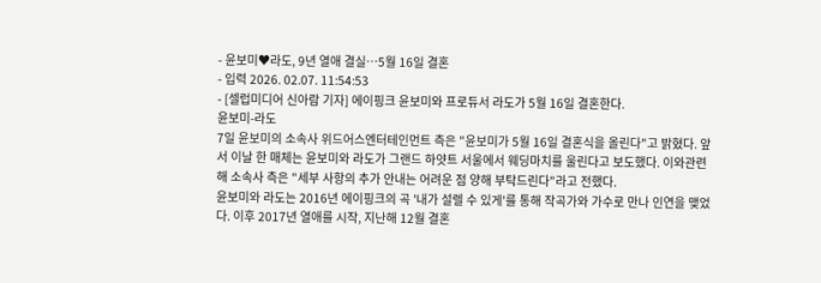- 윤보미♥라도, 9년 열애 결실…5월 16일 결혼
- 입력 2026. 02.07. 11:54:53
- [셀럽미디어 신아람 기자] 에이핑크 윤보미와 프로듀서 라도가 5월 16일 결혼한다.
윤보미-라도
7일 윤보미의 소속사 위드어스엔터테인먼트 측은 "윤보미가 5월 16일 결혼식을 올린다"고 밝혔다. 앞서 이날 한 매체는 윤보미와 라도가 그랜드 하얏트 서울에서 웨딩마치를 울린다고 보도했다. 이와관련해 소속사 측은 "세부 사항의 추가 안내는 어려운 점 양해 부탁드린다"라고 전했다.
윤보미와 라도는 2016년 에이핑크의 곡 '내가 설렐 수 있게'를 통해 작곡가와 가수로 만나 인연을 맺었다. 이후 2017년 열애를 시작, 지난해 12월 결혼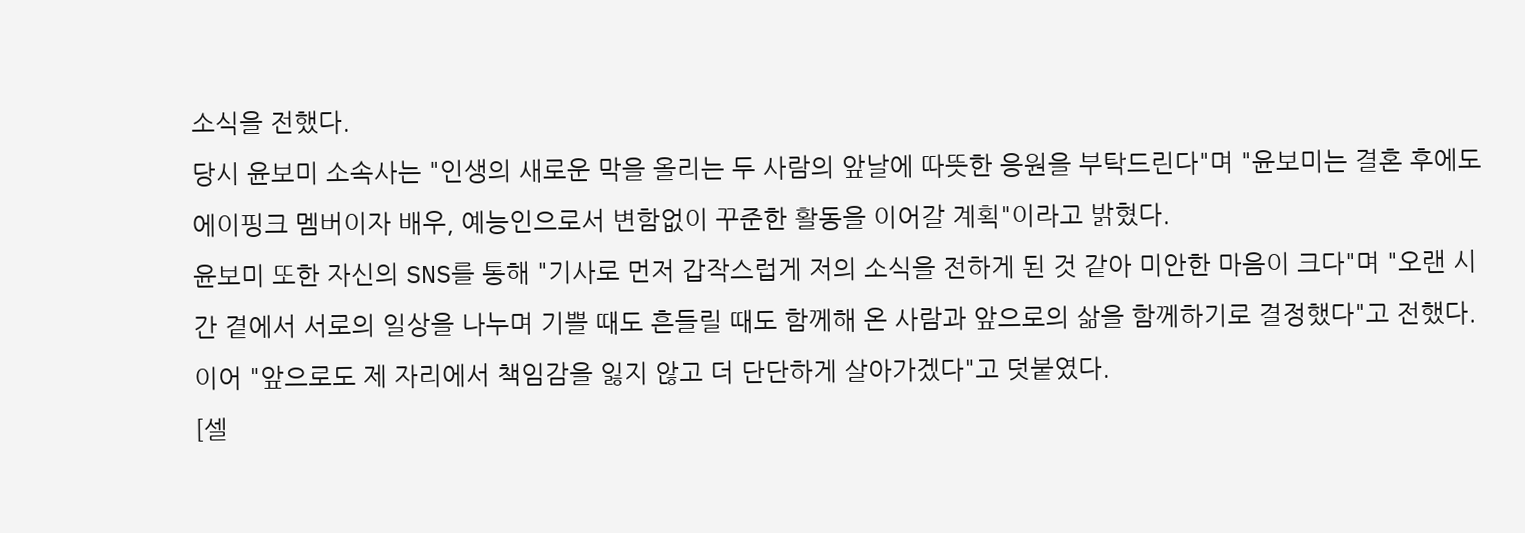소식을 전했다.
당시 윤보미 소속사는 "인생의 새로운 막을 올리는 두 사람의 앞날에 따뜻한 응원을 부탁드린다"며 "윤보미는 결혼 후에도 에이핑크 멤버이자 배우, 예능인으로서 변함없이 꾸준한 활동을 이어갈 계획"이라고 밝혔다.
윤보미 또한 자신의 SNS를 통해 "기사로 먼저 갑작스럽게 저의 소식을 전하게 된 것 같아 미안한 마음이 크다"며 "오랜 시간 곁에서 서로의 일상을 나누며 기쁠 때도 흔들릴 때도 함께해 온 사람과 앞으로의 삶을 함께하기로 결정했다"고 전했다. 이어 "앞으로도 제 자리에서 책임감을 잃지 않고 더 단단하게 살아가겠다"고 덧붙였다.
[셀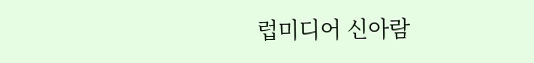럽미디어 신아람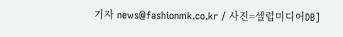기자 news@fashionmk.co.kr / 사진=셀럽미디어DB]